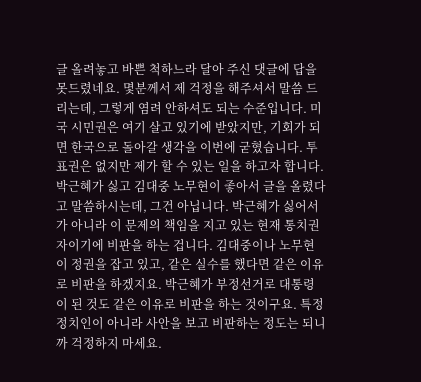글 올려놓고 바쁜 척하느라 달아 주신 댓글에 답을 못드렸네요. 몇분께서 제 걱정을 해주셔서 말씀 드리는데, 그렇게 염려 안하셔도 되는 수준입니다. 미국 시민권은 여기 살고 있기에 받았지만, 기회가 되면 한국으로 돌아갈 생각을 이번에 굳혔습니다. 투표권은 없지만 제가 할 수 있는 일을 하고자 합니다.
박근혜가 싫고 김대중 노무현이 좋아서 글을 올렸다고 말씀하시는데, 그건 아닙니다. 박근혜가 싫어서가 아니라 이 문제의 책임을 지고 있는 현재 통치권자이기에 비판을 하는 겁니다. 김대중이나 노무현이 정권을 잡고 있고, 같은 실수를 했다면 같은 이유로 비판을 하겠지요. 박근혜가 부정선거로 대통령이 된 것도 같은 이유로 비판을 하는 것이구요. 특정 정치인이 아니라 사안을 보고 비판하는 정도는 되니까 걱정하지 마세요.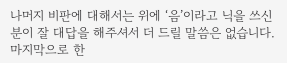나머지 비판에 대해서는 위에 ‘음’이라고 닉을 쓰신 분이 잘 대답을 해주셔서 더 드릴 말씀은 없습니다.
마지막으로 한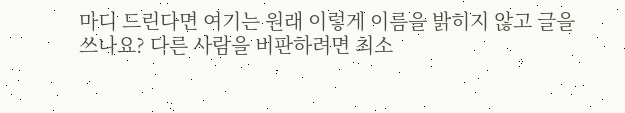마디 드린다면 여기는 원래 이렇게 이름을 밝히지 않고 글을 쓰나요? 다른 사람을 비판하려면 최소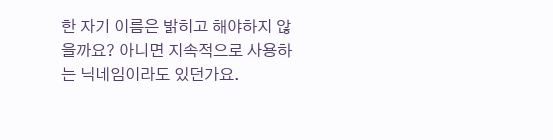한 자기 이름은 밝히고 해야하지 않을까요? 아니면 지속적으로 사용하는 닉네임이라도 있던가요.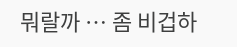뭐랄까 … 좀 비겁하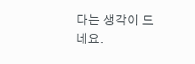다는 생각이 드네요.